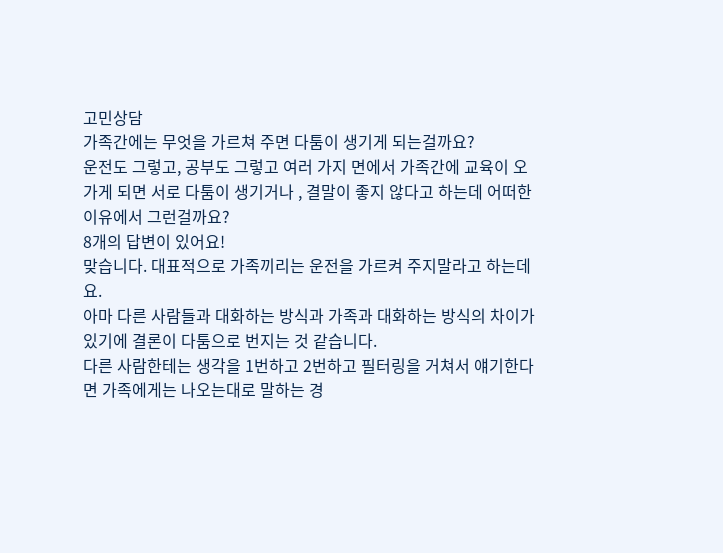고민상담
가족간에는 무엇을 가르쳐 주면 다툼이 생기게 되는걸까요?
운전도 그렇고, 공부도 그렇고 여러 가지 면에서 가족간에 교육이 오가게 되면 서로 다툼이 생기거나 , 결말이 좋지 않다고 하는데 어떠한 이유에서 그런걸까요?
8개의 답변이 있어요!
맞습니다. 대표적으로 가족끼리는 운전을 가르켜 주지말라고 하는데요.
아마 다른 사람들과 대화하는 방식과 가족과 대화하는 방식의 차이가 있기에 결론이 다툼으로 번지는 것 같습니다.
다른 사람한테는 생각을 1번하고 2번하고 필터링을 거쳐서 얘기한다면 가족에게는 나오는대로 말하는 경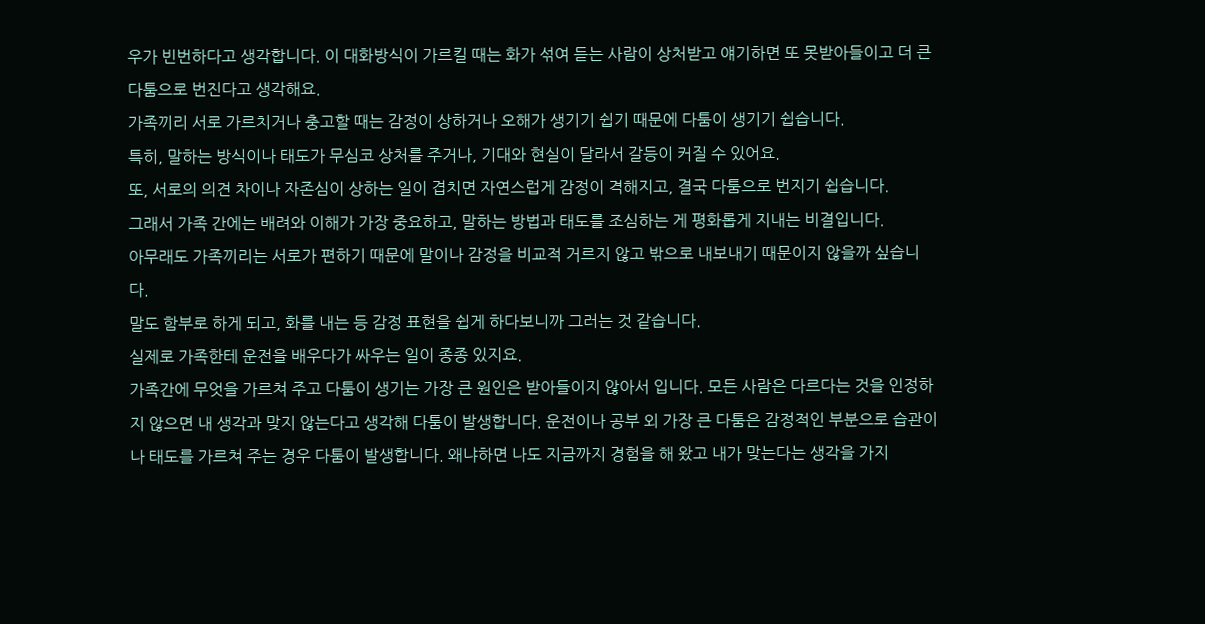우가 빈번하다고 생각합니다. 이 대화방식이 가르킬 때는 화가 섞여 듣는 사람이 상처받고 얘기하면 또 못받아들이고 더 큰 다툼으로 번진다고 생각해요.
가족끼리 서로 가르치거나 충고할 때는 감정이 상하거나 오해가 생기기 쉽기 때문에 다툼이 생기기 쉽습니다.
특히, 말하는 방식이나 태도가 무심코 상처를 주거나, 기대와 현실이 달라서 갈등이 커질 수 있어요.
또, 서로의 의견 차이나 자존심이 상하는 일이 겹치면 자연스럽게 감정이 격해지고, 결국 다툼으로 번지기 쉽습니다.
그래서 가족 간에는 배려와 이해가 가장 중요하고, 말하는 방법과 태도를 조심하는 게 평화롭게 지내는 비결입니다.
아무래도 가족끼리는 서로가 편하기 때문에 말이나 감정을 비교적 거르지 않고 밖으로 내보내기 때문이지 않을까 싶습니다.
말도 함부로 하게 되고, 화를 내는 등 감정 표현을 쉽게 하다보니까 그러는 것 같습니다.
실제로 가족한테 운전을 배우다가 싸우는 일이 종종 있지요.
가족간에 무엇을 가르쳐 주고 다툼이 생기는 가장 큰 원인은 받아들이지 않아서 입니다. 모든 사람은 다르다는 것을 인정하지 않으면 내 생각과 맞지 않는다고 생각해 다툼이 발생합니다. 운전이나 공부 외 가장 큰 다툼은 감정적인 부분으로 습관이나 태도를 가르쳐 주는 경우 다툼이 발생합니다. 왜냐하면 나도 지금까지 경험을 해 왔고 내가 맞는다는 생각을 가지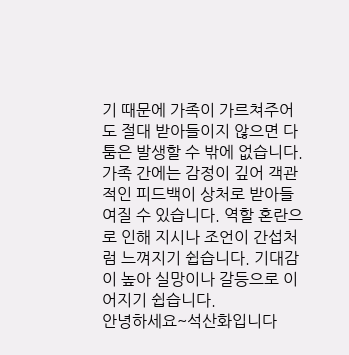기 때문에 가족이 가르쳐주어도 절대 받아들이지 않으면 다툼은 발생할 수 밖에 없습니다.
가족 간에는 감정이 깊어 객관적인 피드백이 상처로 받아들여질 수 있습니다. 역할 혼란으로 인해 지시나 조언이 간섭처럼 느껴지기 쉽습니다. 기대감이 높아 실망이나 갈등으로 이어지기 쉽습니다.
안녕하세요~석산화입니다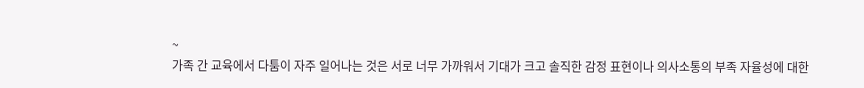~
가족 간 교육에서 다툼이 자주 일어나는 것은 서로 너무 가까워서 기대가 크고 솔직한 감정 표현이나 의사소통의 부족 자율성에 대한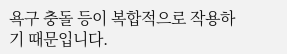욕구 충돌 등이 복합적으로 작용하기 때문입니다.